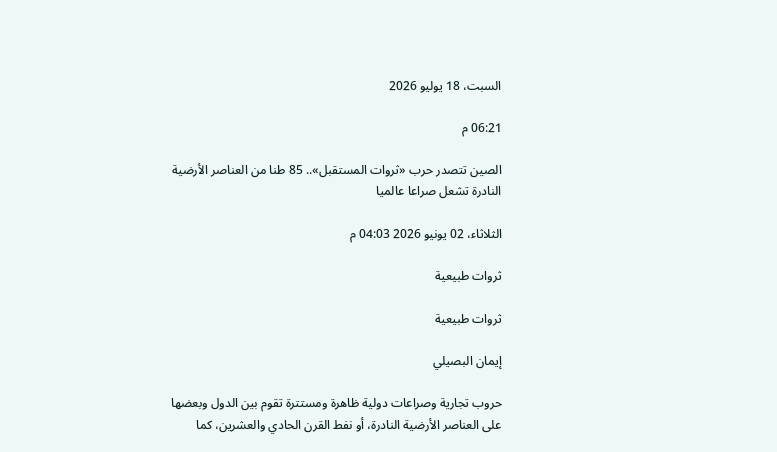السبت، 18 يوليو 2026

06:21 م

الصين تتصدر حرب «ثروات المستقبل».. 85 طنا من العناصر الأرضية النادرة تشعل صراعا عالميا

الثلاثاء، 02 يونيو 2026 04:03 م

ثروات طبيعية

ثروات طبيعية

إيمان البصيلي

حروب تجارية وصراعات دولية ظاهرة ومستترة تقوم بين الدول وبعضها على العناصر الأرضية النادرة، أو نفط القرن الحادي والعشرين، كما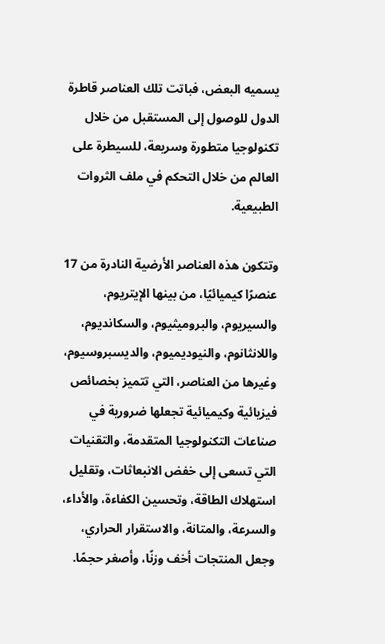يسميه البعض، فباتت تلك العناصر قاطرة الدول للوصول إلى المستقبل من خلال تكنولوجيا متطورة وسريعة، للسيطرة على العالم من خلال التحكم في ملف الثروات الطبيعية.

وتتكون هذه العناصر الأرضية النادرة من 17 عنصرًا كيميائيًا، من بينها الإيتريوم، والسيريوم، والبروميثيوم، والسكانديوم، واللانثانوم، والنيوديميوم، والديسبروسيوم، وغيرها من العناصر، التي تتميز بخصائص فيزيائية وكيميائية تجعلها ضرورية في صناعات التكنولوجيا المتقدمة، والتقنيات التي تسعى إلى خفض الانبعاثات، وتقليل استهلاك الطاقة، وتحسين الكفاءة، والأداء، والسرعة، والمتانة، والاستقرار الحراري، وجعل المنتجات أخف وزنًا، وأصغر حجمًا.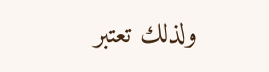ولذلك تعتبر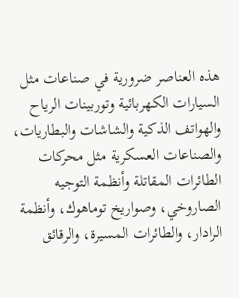هذه العناصر ضرورية في صناعات مثل السيارات الكهربائية وتوربينات الرياح والهواتف الذكية والشاشات والبطاريات، والصناعات العسكرية مثل محركات الطائرات المقاتلة وأنظمة التوجيه الصاروخي، وصواريخ توماهوك، وأنظمة الرادار، والطائرات المسيرة، والرقائق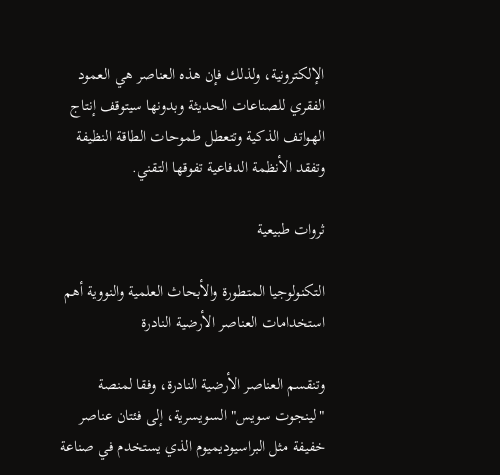الإلكترونية، ولذلك فإن هذه العناصر هي العمود الفقري للصناعات الحديثة وبدونها سيتوقف إنتاج الهواتف الذكية وتتعطل طموحات الطاقة النظيفة وتفقد الأنظمة الدفاعية تفوقها التقني.

ثروات طبيعية

التكنولوجيا المتطورة والأبحاث العلمية والنووية أهم استخدامات العناصر الأرضية النادرة

وتنقسم العناصر الأرضية النادرة، وفقا لمنصة "لينجوت سويس" السويسرية، إلى فئتان عناصر خفيفة مثل البراسيوديميوم الذي يستخدم في صناعة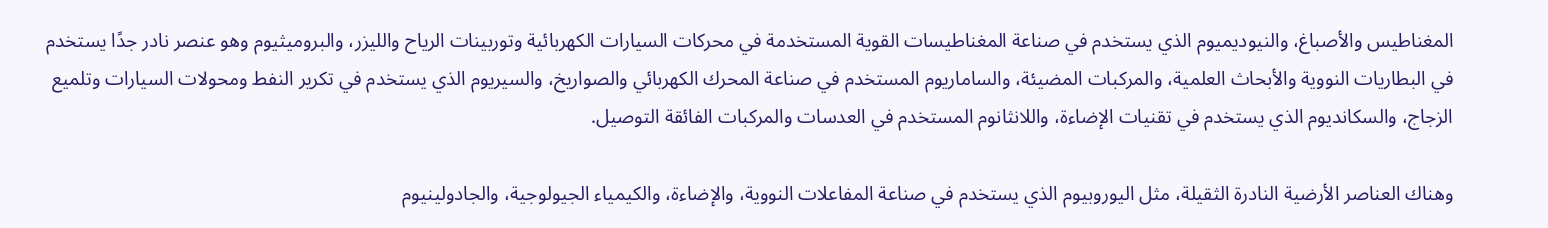المغناطيس والأصباغ، والنيوديميوم الذي يستخدم في صناعة المغناطيسات القوية المستخدمة في محركات السيارات الكهربائية وتوربينات الرياح والليزر، والبروميثيوم وهو عنصر نادر جدًا يستخدم في البطاريات النووية والأبحاث العلمية، والمركبات المضيئة، والساماريوم المستخدم في صناعة المحرك الكهربائي والصواريخ، والسيريوم الذي يستخدم في تكرير النفط ومحولات السيارات وتلميع الزجاج، والسكانديوم الذي يستخدم في تقنيات الإضاءة، واللانثانوم المستخدم في العدسات والمركبات الفائقة التوصيل.

وهناك العناصر الأرضية النادرة الثقيلة، مثل اليوروبيوم الذي يستخدم في صناعة المفاعلات النووية، والإضاءة، والكيمياء الجيولوجية، والجادولينيوم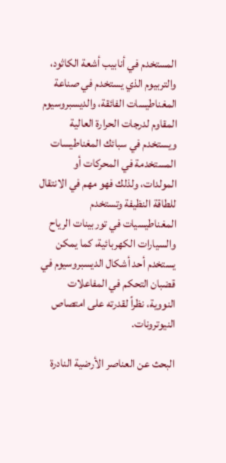المستخدم في أنابيب أشعة الكاثود، والتربيوم الذي يستخدم في صناعة المغناطيسات الفائقة، والديسبروسيوم المقاوم لدرجات الحرارة العالية ويستخدم في سبائك المغناطيسات المستخدمة في المحركات أو المولدات، ولذلك فهو مهم في الانتقال للطاقة النظيفة وتستخدم المغناطيسيات في توربينات الرياح والسيارات الكهربائية، كما يمكن يستخدم أحد أشكال الديسبروسيوم في قضبان التحكم في المفاعلات النووية، نظراً لقدرته على امتصاص النيوترونات.

البحث عن العناصر الأرضية النادرة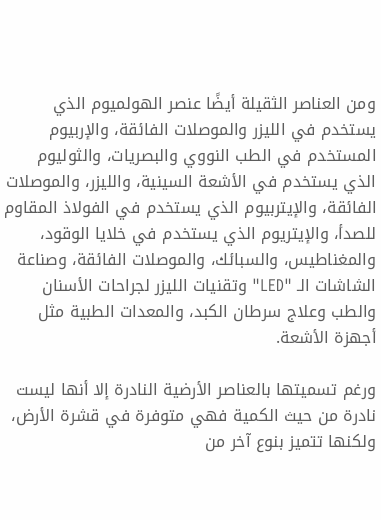ومن العناصر الثقيلة أيضًا عنصر الهولميوم الذي يستخدم في الليزر والموصلات الفائقة، والإربيوم المستخدم في الطب النووي والبصريات، والثوليوم الذي يستخدم في الأشعة السينية، والليزر، والموصلات الفائقة، والإيتربيوم الذي يستخدم في الفولاذ المقاوم للصدأ، والإيتريوم الذي يستخدم في خلايا الوقود، والمغناطيس، والسبائك، والموصلات الفائقة، وصناعة الشاشات الـ "LED" وتقنيات الليزر لجراحات الأسنان والطب وعلاج سرطان الكبد، والمعدات الطبية مثل أجهزة الأشعة.

ورغم تسميتها بالعناصر الأرضية النادرة إلا أنها ليست نادرة من حيث الكمية فهي متوفرة في قشرة الأرض، ولكنها تتميز بنوع آخر من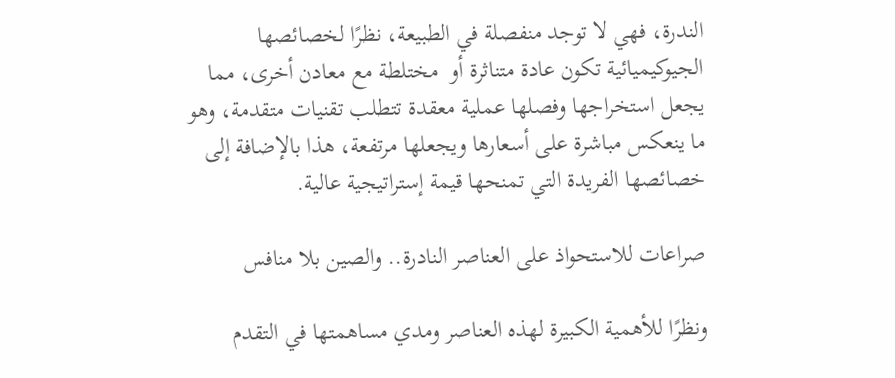الندرة، فهي لا توجد منفصلة في الطبيعة، نظرًا لخصائصها الجيوكيميائية تكون عادة متناثرة أو  مختلطة مع معادن أخرى، مما يجعل استخراجها وفصلها عملية معقدة تتطلب تقنيات متقدمة، وهو ما ينعكس مباشرة على أسعارها ويجعلها مرتفعة، هذا بالإضافة إلى خصائصها الفريدة التي تمنحها قيمة إستراتيجية عالية.

صراعات للاستحواذ على العناصر النادرة.. والصين بلا منافس

ونظرًا للأهمية الكبيرة لهذه العناصر ومدي مساهمتها في التقدم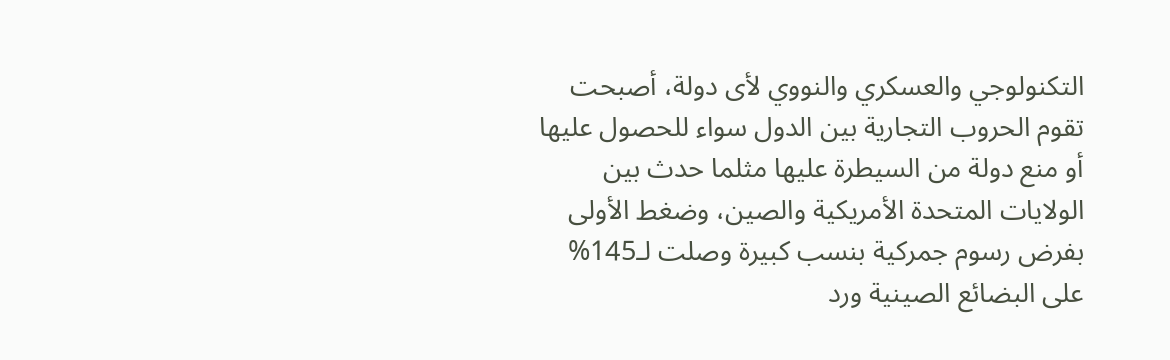التكنولوجي والعسكري والنووي لأى دولة، أصبحت تقوم الحروب التجارية بين الدول سواء للحصول عليها أو منع دولة من السيطرة عليها مثلما حدث بين الولايات المتحدة الأمريكية والصين، وضغط الأولى بفرض رسوم جمركية بنسب كبيرة وصلت لـ145% على البضائع الصينية ورد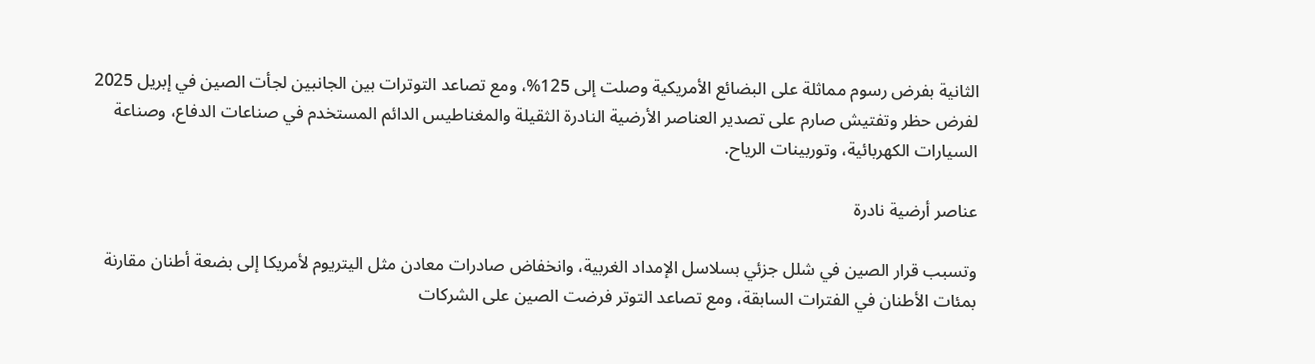الثانية بفرض رسوم مماثلة على البضائع الأمريكية وصلت إلى 125%، ومع تصاعد التوترات بين الجانبين لجأت الصين في إبريل 2025 لفرض حظر وتفتيش صارم على تصدير العناصر الأرضية النادرة الثقيلة والمغناطيس الدائم المستخدم في صناعات الدفاع، وصناعة السيارات الكهربائية، وتوربينات الرياح.

عناصر أرضية نادرة

وتسبب قرار الصين في شلل جزئي بسلاسل الإمداد الغربية، وانخفاض صادرات معادن مثل اليتريوم لأمريكا إلى بضعة أطنان مقارنة بمئات الأطنان في الفترات السابقة، ومع تصاعد التوتر فرضت الصين على الشركات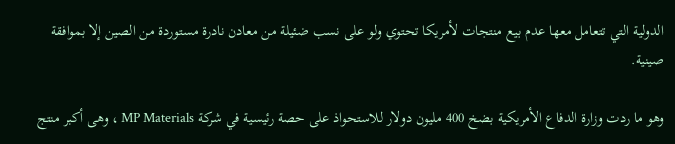الدولية التي تتعامل معها عدم بيع منتجات لأمريكا تحتوي ولو على نسب ضئيلة من معادن نادرة مستوردة من الصين إلا بموافقة صينية.

وهو ما ردت وزارة الدفاع الأمريكية بضخ 400 مليون دولار للاستحواذ على حصة رئيسية في شركة MP Materials ، وهى أكبر منتج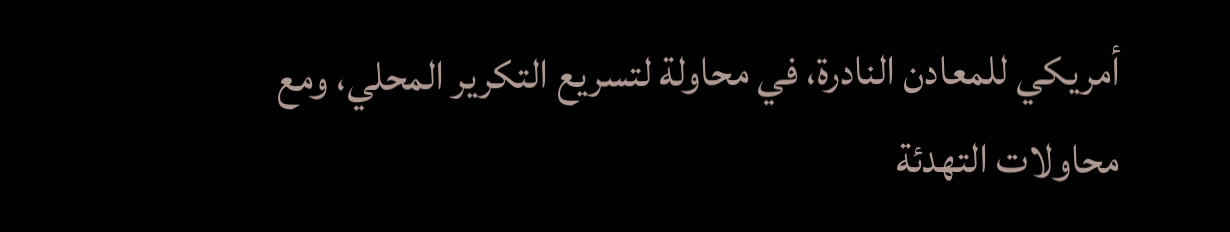أمريكي للمعادن النادرة، في محاولة لتسريع التكرير المحلي، ومع محاولات التهدئة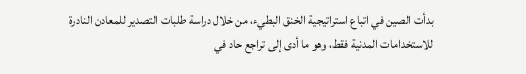بدأت الصين في اتباع استراتيجية الخنق البطيء، من خلال دراسة طلبات التصدير للمعادن النادرة للاستخدامات المدنية فقط، وهو ما أدى إلى تراجع حاد في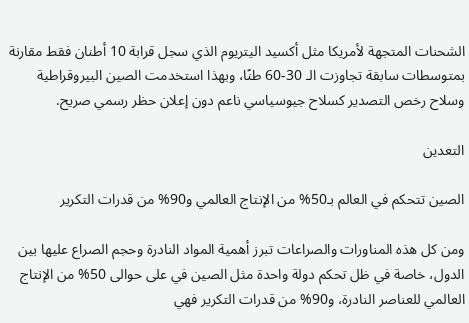الشحنات المتجهة لأمريكا مثل أكسيد اليتريوم الذي سجل قرابة 10 أطنان فقط مقارنة بمتوسطات سابقة تجاوزت الـ 30-60 طنًا، وبهذا استخدمت الصين البيروقراطية وسلاح رخص التصدير كسلاح جيوسياسي ناعم دون إعلان حظر رسمي صريح.

التعدين

الصين تتحكم في العالم بـ50% من الإنتاج العالمي و90% من قدرات التكرير

ومن كل هذه المناورات والصراعات تبرز أهمية المواد النادرة وحجم الصراع عليها بين الدول، خاصة في ظل تحكم دولة واحدة مثل الصين في على حوالى 50% من الإنتاج العالمي للعناصر النادرة، و90% من قدرات التكرير فهي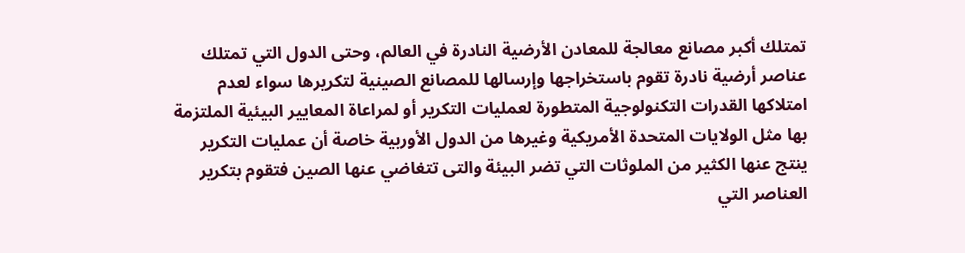تمتلك أكبر مصانع معالجة للمعادن الأرضية النادرة في العالم، وحتى الدول التي تمتلك عناصر أرضية نادرة تقوم باستخراجها وإرسالها للمصانع الصينية لتكريرها سواء لعدم امتلاكها القدرات التكنولوجية المتطورة لعمليات التكرير أو لمراعاة المعايير البيئية الملتزمة بها مثل الولايات المتحدة الأمريكية وغيرها من الدول الأوربية خاصة أن عمليات التكرير ينتج عنها الكثير من الملوثات التي تضر البيئة والتى تتغاضي عنها الصين فتقوم بتكرير العناصر التي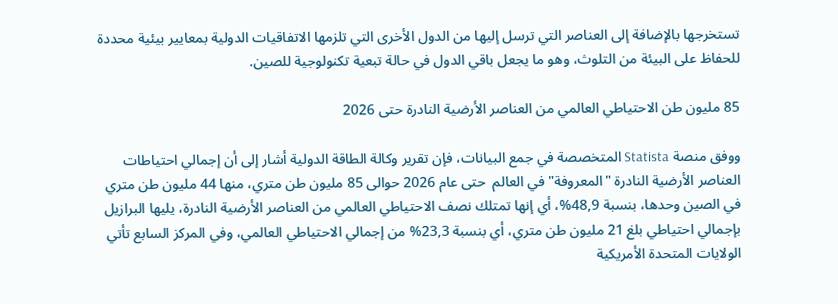تستخرجها بالإضافة إلى العناصر التي ترسل إليها من الدول الأخرى التي تلزمها الاتفاقيات الدولية بمعايير بيئية محددة للحفاظ على البيئة من التلوث، وهو ما يجعل باقي الدول في حالة تبعية تكنولوجية للصين.

85 مليون طن الاحتياطي العالمي من العناصر الأرضية النادرة حتى 2026

ووفق منصة Statista المتخصصة في جمع البيانات، فإن تقرير وكالة الطاقة الدولية أشار إلى أن إجمالي احتياطات العناصر الأرضية النادرة "المعروفة" في العالم  حتى عام 2026 حوالى 85 مليون طن متري، منها 44 مليون طن متري في الصين وحدها، بنسبة 48,9%، أي إنها تمتلك نصف الاحتياطي العالمي من العناصر الأرضية النادرة، يليها البرازيل بإجمالي احتياطي بلغ 21 مليون طن متري، أي بنسبة 23,3% من إجمالي الاحتياطي العالمي، وفي المركز السابع تأتي الولايات المتحدة الأمريكية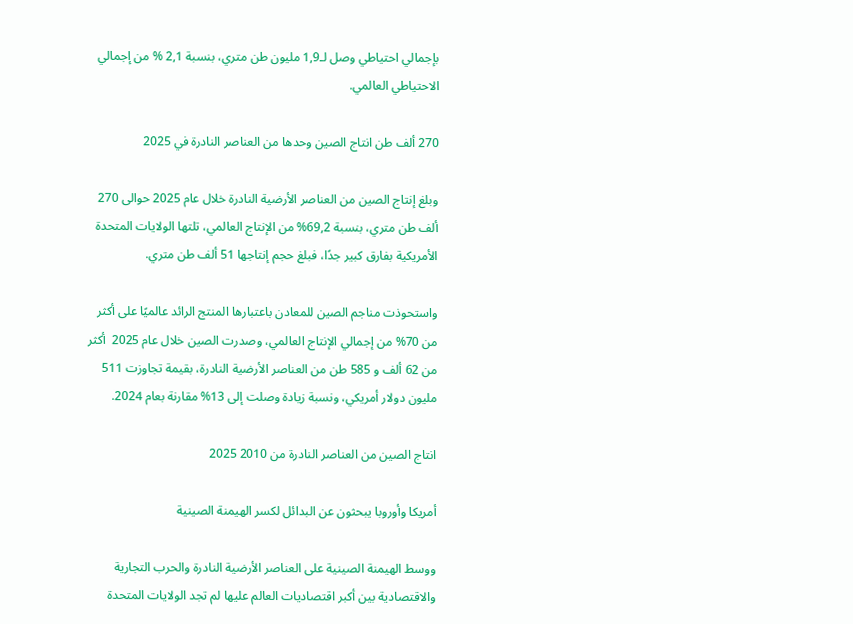بإجمالي احتياطي وصل لـ1,9 مليون طن متري، بنسبة 2,1 % من إجمالي الاحتياطي العالمي.

270 ألف طن انتاج الصين وحدها من العناصر النادرة في 2025

وبلغ إنتاج الصين من العناصر الأرضية النادرة خلال عام 2025 حوالى 270 ألف طن متري، بنسبة 69,2% من الإنتاج العالمي، تلتها الولايات المتحدة الأمريكية بفارق كبير جدًا، فبلغ حجم إنتاجها 51 ألف طن متري.

واستحوذت مناجم الصين للمعادن باعتبارها المنتج الرائد عالميًا على أكثر من 70% من إجمالي الإنتاج العالمي، وصدرت الصين خلال عام 2025  أكثر من 62 ألف و 585 طن من العناصر الأرضية النادرة، بقيمة تجاوزت 511 مليون دولار أمريكي، ونسبة زيادة وصلت إلى 13% مقارنة بعام 2024.

انتاج الصين من العناصر النادرة من 2010 2025

أمريكا وأوروبا يبحثون عن البدائل لكسر الهيمنة الصينية

ووسط الهيمنة الصينية على العناصر الأرضية النادرة والحرب التجارية والاقتصادية بين أكبر اقتصاديات العالم عليها لم تجد الولايات المتحدة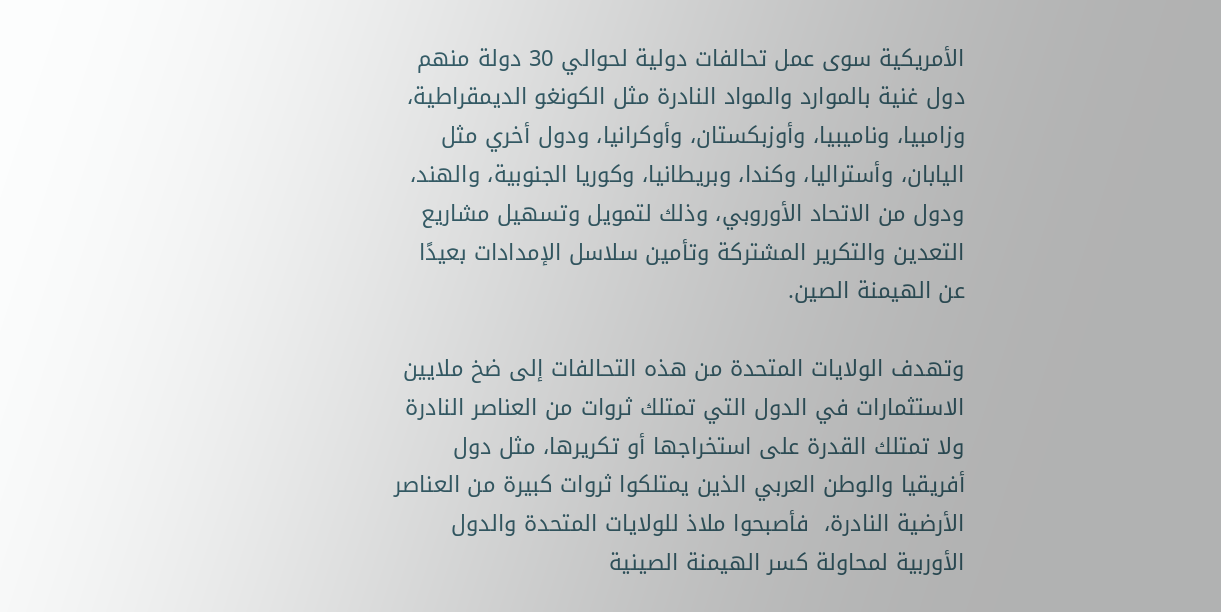الأمريكية سوى عمل تحالفات دولية لحوالي 30 دولة منهم دول غنية بالموارد والمواد النادرة مثل الكونغو الديمقراطية، وزامبيا، وناميبيا، وأوزبكستان، وأوكرانيا، ودول أخري مثل اليابان، وأستراليا، وكندا، وبريطانيا، وكوريا الجنوبية، والهند، ودول من الاتحاد الأوروبي، وذلك لتمويل وتسهيل مشاريع التعدين والتكرير المشتركة وتأمين سلاسل الإمدادات بعيدًا عن الهيمنة الصين.

وتهدف الولايات المتحدة من هذه التحالفات إلى ضخ ملايين الاستثمارات في الدول التي تمتلك ثروات من العناصر النادرة ولا تمتلك القدرة على استخراجها أو تكريرها، مثل دول أفريقيا والوطن العربي الذين يمتلكوا ثروات كبيرة من العناصر الأرضية النادرة،  فأصبحوا ملاذ للولايات المتحدة والدول الأوربية لمحاولة كسر الهيمنة الصينية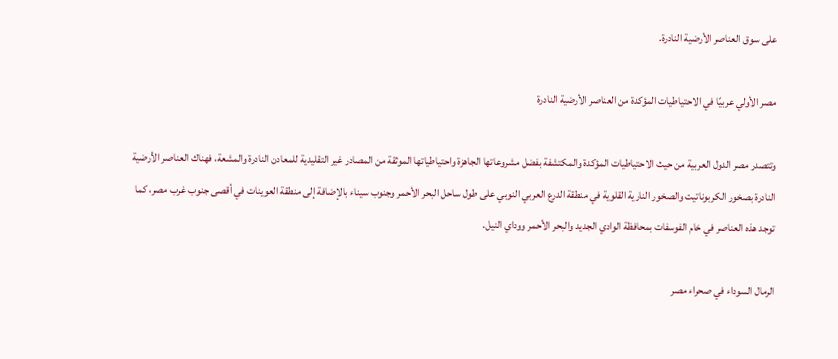على سوق العناصر الأرضية النادرة.

مصر الأولي عربيًا في الاحتياطيات المؤكدة من العناصر الأرضية النادرة

وتتصدر مصر الدول العربية من حيث الاحتياطيات المؤكدة والمكتشفة بفضل مشروعاتها الجاهزة واحتياطياتها الموثقة من المصادر غير التقليدية للمعادن النادرة والمشعة، فهناك العناصر الأرضية النادرة بصخور الكربوناتيت والصخور النارية القلوية في منطقة الدرع العربي النوبي على طول ساحل البحر الأحمر وجنوب سيناء بالإضافة إلى منطقة العوينات في أقصى جنوب غرب مصر، كما توجد هذه العناصر في خام الفوسفات بمحافظة الوادي الجديد والبحر الأحمر ووداي النيل.

الرمال السوداء في صحراء مصر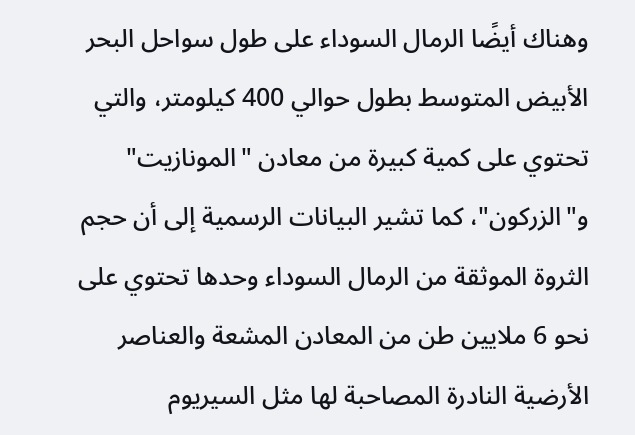وهناك أيضًا الرمال السوداء على طول سواحل البحر الأبيض المتوسط بطول حوالي 400 كيلومتر، والتي تحتوي على كمية كبيرة من معادن "المونازيت" و"الزركون"، كما تشير البيانات الرسمية إلى أن حجم الثروة الموثقة من الرمال السوداء وحدها تحتوي على نحو 6 ملايين طن من المعادن المشعة والعناصر الأرضية النادرة المصاحبة لها مثل السيريوم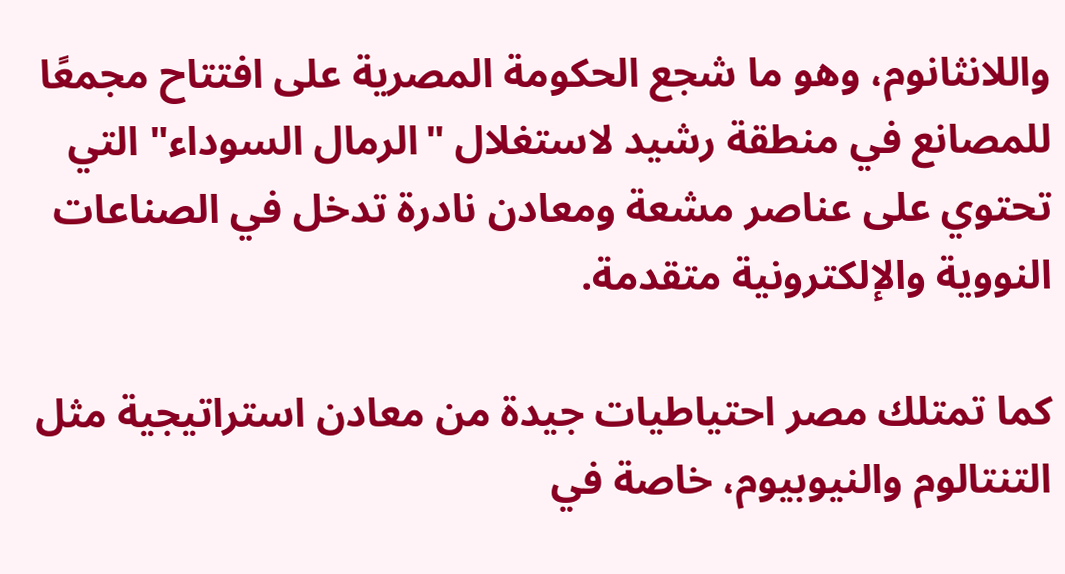واللانثانوم، وهو ما شجع الحكومة المصرية على افتتاح مجمعًا للمصانع في منطقة رشيد لاستغلال "الرمال السوداء" التي تحتوي على عناصر مشعة ومعادن نادرة تدخل في الصناعات النووية والإلكترونية متقدمة.

كما تمتلك مصر احتياطيات جيدة من معادن استراتيجية مثل التنتالوم والنيوبيوم، خاصة في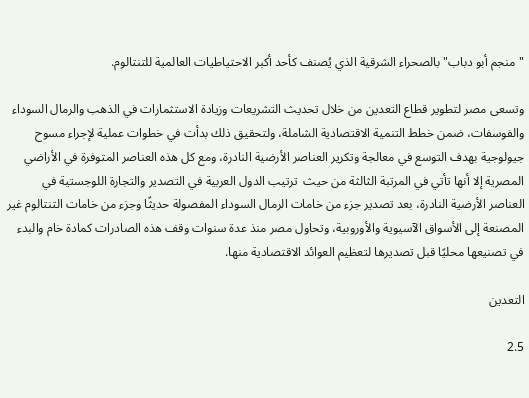"منجم أبو دباب" بالصحراء الشرقية الذي يُصنف كأحد أكبر الاحتياطيات العالمية للتنتالوم.

وتسعى مصر لتطوير قطاع التعدين من خلال تحديث التشريعات وزيادة الاستثمارات في الذهب والرمال السوداء والفوسفات، ضمن خطط التنمية الاقتصادية الشاملة، ولتحقيق ذلك بدأت في خطوات عملية لإجراء مسوح جيولوجية بهدف التوسع في معالجة وتكرير العناصر الأرضية النادرة، ومع كل هذه العناصر المتوفرة في الأراضي المصرية إلا أنها تأتي في المرتبة الثالثة من حيث  ترتيب الدول العربية في التصدير والتجارة اللوجستية في العناصر الأرضية النادرة، بعد تصدير جزء من خامات الرمال السوداء المفصولة حديثًا وجزء من خامات التنتالوم غير المصنعة إلى الأسواق الآسيوية والأوروبية، وتحاول مصر منذ عدة سنوات وقف هذه الصادرات كمادة خام والبدء في تصنيعها محليًا قبل تصديرها لتعظيم العوائد الاقتصادية منها.

التعدين

2.5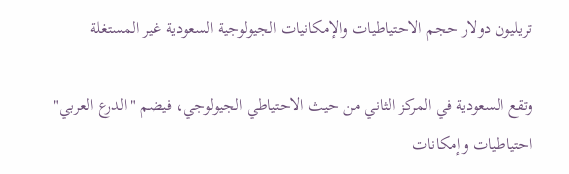تريليون دولار حجم الاحتياطيات والإمكانيات الجيولوجية السعودية غير المستغلة

وتقع السعودية في المركز الثاني من حيث الاحتياطي الجيولوجي، فيضم "الدرع العربي" احتياطيات وإمكانات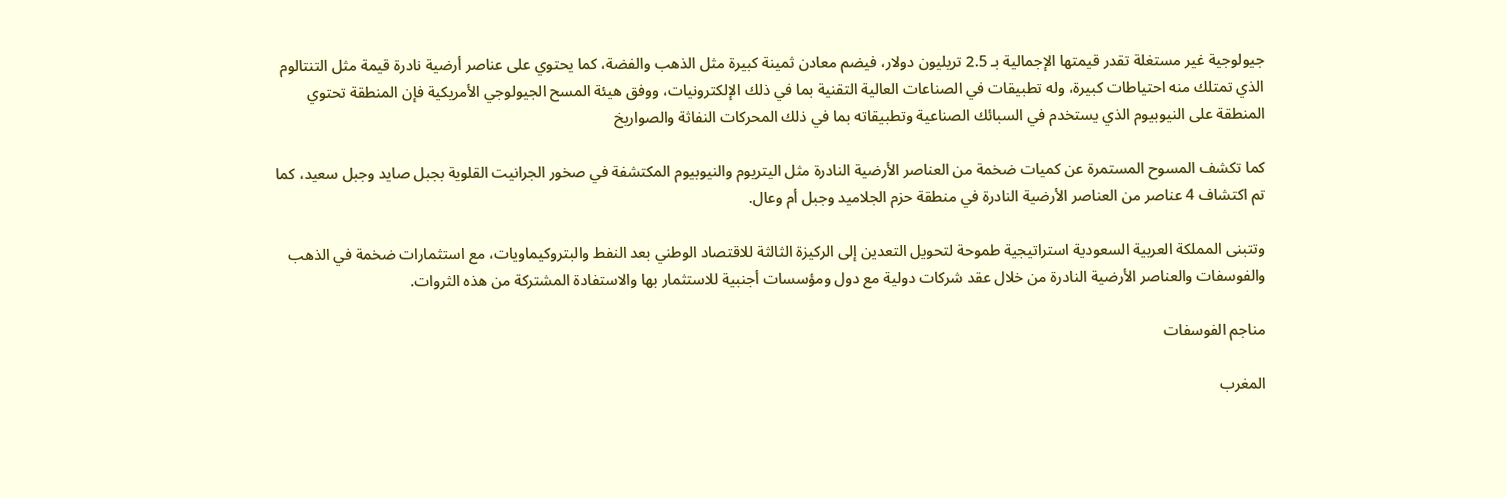جيولوجية غير مستغلة تقدر قيمتها الإجمالية بـ 2.5 تريليون دولار، فيضم معادن ثمينة كبيرة مثل الذهب والفضة، كما يحتوي على عناصر أرضية نادرة قيمة مثل التنتالوم الذي تمتلك منه احتياطات كبيرة، وله تطبيقات في الصناعات العالية التقنية بما في ذلك الإلكترونيات، ووفق هيئة المسح الجيولوجي الأمريكية فإن المنطقة تحتوي المنطقة على النيوبيوم الذي يستخدم في السبائك الصناعية وتطبيقاته بما في ذلك المحركات النفاثة والصواريخ

كما تكشف المسوح المستمرة عن كميات ضخمة من العناصر الأرضية النادرة مثل اليتريوم والنيوبيوم المكتشفة في صخور الجرانيت القلوية بجبل صايد وجبل سعيد، كما تم اكتشاف 4 عناصر من العناصر الأرضية النادرة في منطقة حزم الجلاميد وجبل أم وعال.

وتتبنى المملكة العربية السعودية استراتيجية طموحة لتحويل التعدين إلى الركيزة الثالثة للاقتصاد الوطني بعد النفط والبتروكيماويات، مع استثمارات ضخمة في الذهب والفوسفات والعناصر الأرضية النادرة من خلال عقد شركات دولية مع دول ومؤسسات أجنبية للاستثمار بها والاستفادة المشتركة من هذه الثروات.

مناجم الفوسفات

المغرب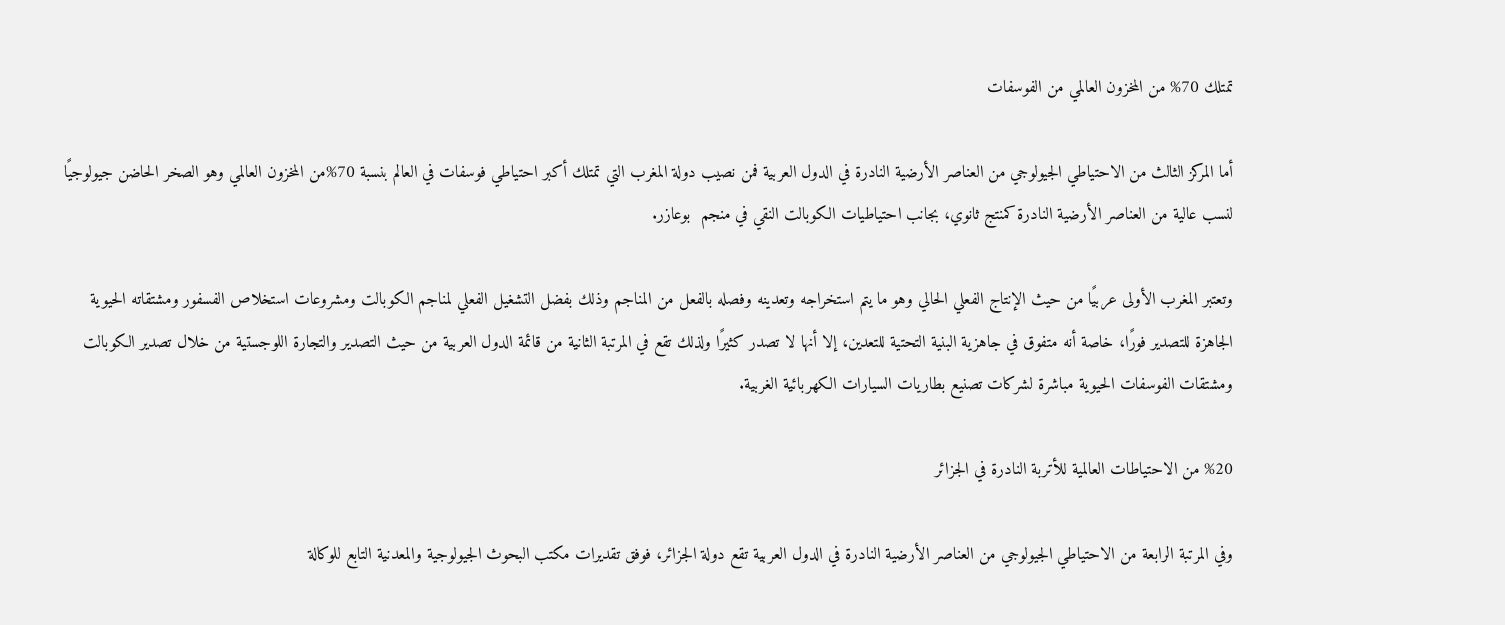تمتلك 70% من المخزون العالمي من الفوسفات

أما المركز الثالث من الاحتياطي الجيولوجي من العناصر الأرضية النادرة في الدول العربية فمن نصيب دولة المغرب التي تمتلك أكبر احتياطي فوسفات في العالم بنسبة 70%من المخزون العالمي وهو الصخر الحاضن جيولوجيًا لنسب عالية من العناصر الأرضية النادرة كمنتج ثانوي، بجانب احتياطيات الكوبالت النقي في منجم  بوعازر.

وتعتبر المغرب الأولى عربيًا من حيث الإنتاج الفعلي الحالي وهو ما يتم استخراجه وتعدينه وفصله بالفعل من المناجم وذلك بفضل التشغيل الفعلي لمناجم الكوبالت ومشروعات استخلاص الفسفور ومشتقاته الحيوية الجاهزة للتصدير فورًا، خاصة أنه متفوق في جاهزية البنية التحتية للتعدين، إلا أنها لا تصدر كثيرًا ولذلك تقع في المرتبة الثانية من قائمة الدول العربية من حيث التصدير والتجارة اللوجستية من خلال تصدير الكوبالت ومشتقات الفوسفات الحيوية مباشرة لشركات تصنيع بطاريات السيارات الكهربائية الغربية.

%20 من الاحتياطات العالمية للأتربة النادرة في الجزائر

وفي المرتبة الرابعة من الاحتياطي الجيولوجي من العناصر الأرضية النادرة في الدول العربية تقع دولة الجزائر، فوفق تقديرات مكتب البحوث الجيولوجية والمعدنية التابع للوكالة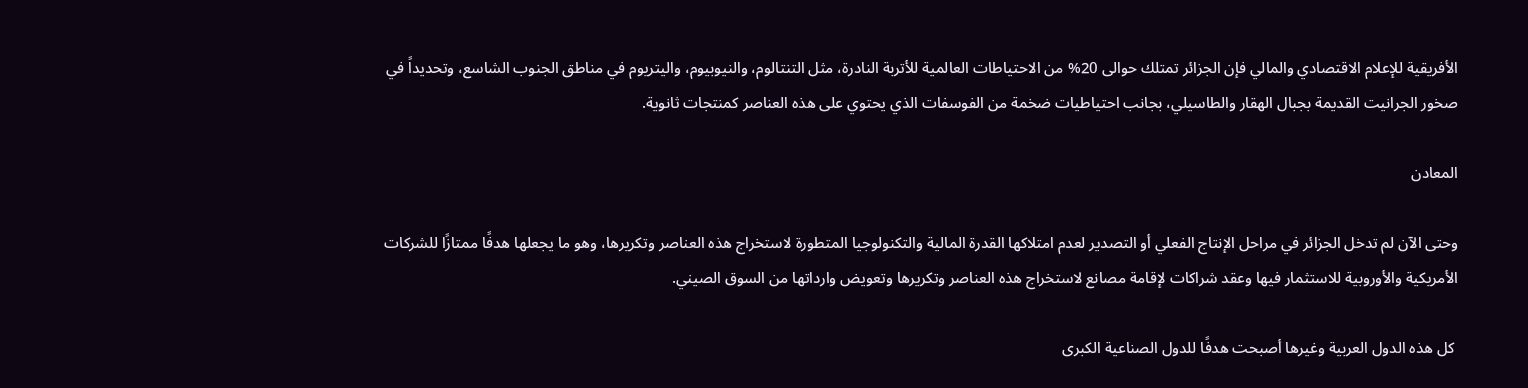الأفريقية للإعلام الاقتصادي والمالي فإن الجزائر تمتلك حوالى 20% من الاحتياطات العالمية للأتربة النادرة، مثل التنتالوم، والنيوبيوم، واليتريوم في مناطق الجنوب الشاسع، وتحديداً في صخور الجرانيت القديمة بجبال الهقار والطاسيلي، بجانب احتياطيات ضخمة من الفوسفات الذي يحتوي على هذه العناصر كمنتجات ثانوية.

المعادن

وحتى الآن لم تدخل الجزائر في مراحل الإنتاج الفعلي أو التصدير لعدم امتلاكها القدرة المالية والتكنولوجيا المتطورة لاستخراج هذه العناصر وتكريرها، وهو ما يجعلها هدفًا ممتازًا للشركات الأمريكية والأوروبية للاستثمار فيها وعقد شراكات لإقامة مصانع لاستخراج هذه العناصر وتكريرها وتعويض وارداتها من السوق الصيني.

 كل هذه الدول العربية وغيرها أصبحت هدفًا للدول الصناعية الكبرى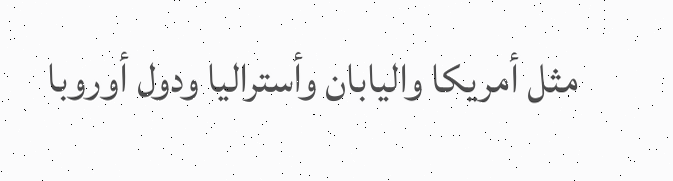مثل أمريكا واليابان وأستراليا ودول أوروبا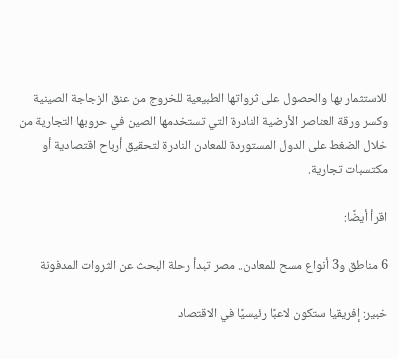للاستثمار بها والحصول على ثرواتها الطبيعية للخروج من عنق الزجاجة الصينية وكسر ورقة العناصر الأرضية النادرة التي تستخدمها الصين في حروبها التجارية من خلال الضغط على الدول المستوردة للمعادن النادرة لتحقيق أرباح اقتصادية أو مكتسبات تجارية.

اقرأ أيضًا:

6 مناطق و3 أنواع مسح للمعادن.. مصر تبدأ رحلة البحث عن الثروات المدفونة

خبير: إفريقيا ستكون لاعبًا رئيسيًا في الاقتصاد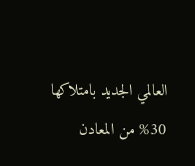العالمي الجديد بامتلاكها 30% من المعادن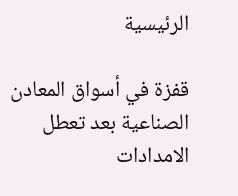الرئيسية

قفزة في أسواق المعادن الصناعية بعد تعطل الامدادات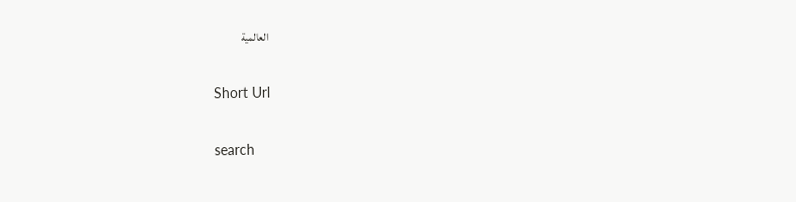العالمية

Short Url

search